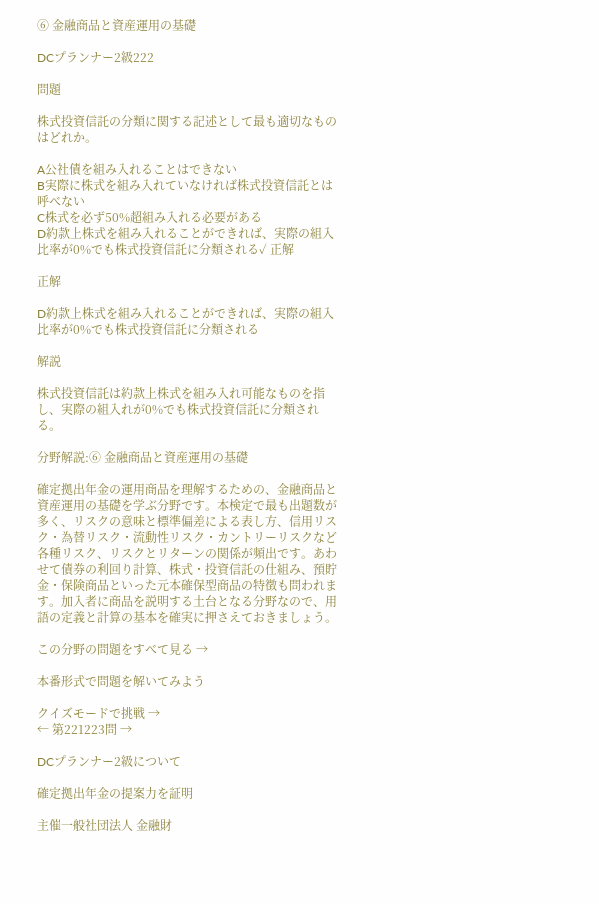⑥ 金融商品と資産運用の基礎

DCプランナー2級222

問題

株式投資信託の分類に関する記述として最も適切なものはどれか。

A公社債を組み入れることはできない
B実際に株式を組み入れていなければ株式投資信託とは呼べない
C株式を必ず50%超組み入れる必要がある
D約款上株式を組み入れることができれば、実際の組入比率が0%でも株式投資信託に分類される✓ 正解

正解

D約款上株式を組み入れることができれば、実際の組入比率が0%でも株式投資信託に分類される

解説

株式投資信託は約款上株式を組み入れ可能なものを指し、実際の組入れが0%でも株式投資信託に分類される。

分野解説:⑥ 金融商品と資産運用の基礎

確定拠出年金の運用商品を理解するための、金融商品と資産運用の基礎を学ぶ分野です。本検定で最も出題数が多く、リスクの意味と標準偏差による表し方、信用リスク・為替リスク・流動性リスク・カントリーリスクなど各種リスク、リスクとリターンの関係が頻出です。あわせて債券の利回り計算、株式・投資信託の仕組み、預貯金・保険商品といった元本確保型商品の特徴も問われます。加入者に商品を説明する土台となる分野なので、用語の定義と計算の基本を確実に押さえておきましょう。

この分野の問題をすべて見る →

本番形式で問題を解いてみよう

クイズモードで挑戦 →
← 第221223問 →

DCプランナー2級について

確定拠出年金の提案力を証明

主催一般社団法人 金融財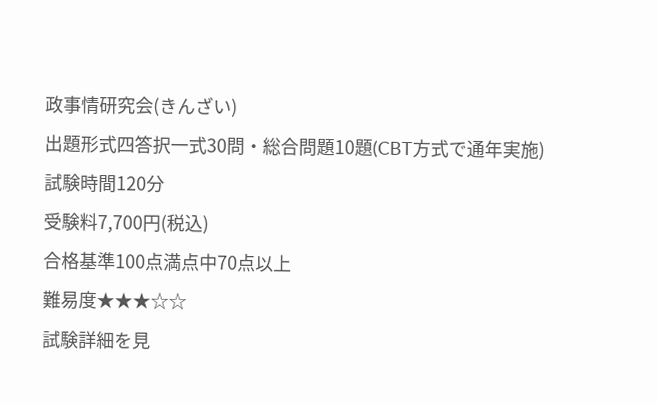政事情研究会(きんざい)
出題形式四答択一式30問・総合問題10題(CBT方式で通年実施)
試験時間120分
受験料7,700円(税込)
合格基準100点満点中70点以上
難易度★★★☆☆
試験詳細を見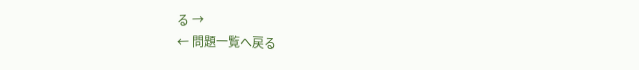る →
← 問題一覧へ戻る